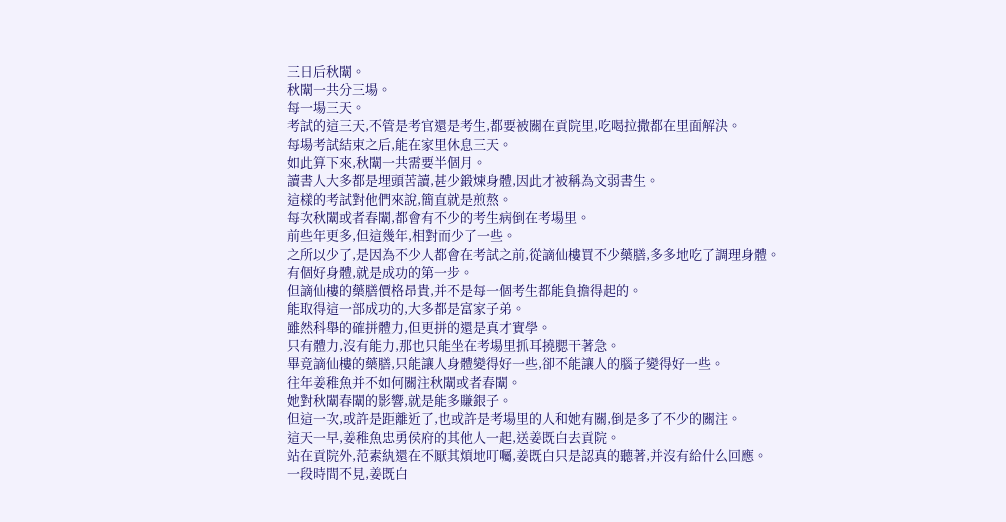三日后秋闈。
秋闈一共分三場。
每一場三天。
考試的這三天,不管是考官還是考生,都要被關在貢院里,吃喝拉撒都在里面解決。
每場考試結束之后,能在家里休息三天。
如此算下來,秋闈一共需要半個月。
讀書人大多都是埋頭苦讀,甚少鍛煉身體,因此才被稱為文弱書生。
這樣的考試對他們來說,簡直就是煎熬。
每次秋闈或者春闈,都會有不少的考生病倒在考場里。
前些年更多,但這幾年,相對而少了一些。
之所以少了,是因為不少人都會在考試之前,從謫仙樓買不少藥膳,多多地吃了調理身體。
有個好身體,就是成功的第一步。
但謫仙樓的藥膳價格昂貴,并不是每一個考生都能負擔得起的。
能取得這一部成功的,大多都是富家子弟。
雖然科舉的確拼體力,但更拼的還是真才實學。
只有體力,沒有能力,那也只能坐在考場里抓耳撓腮干著急。
畢竟謫仙樓的藥膳,只能讓人身體變得好一些,卻不能讓人的腦子變得好一些。
往年姜稚魚并不如何關注秋闈或者春闈。
她對秋闈春闈的影響,就是能多賺銀子。
但這一次,或許是距離近了,也或許是考場里的人和她有關,倒是多了不少的關注。
這天一早,姜稚魚忠勇侯府的其他人一起,送姜既白去貢院。
站在貢院外,范素紈還在不厭其煩地叮囑,姜既白只是認真的聽著,并沒有給什么回應。
一段時間不見,姜既白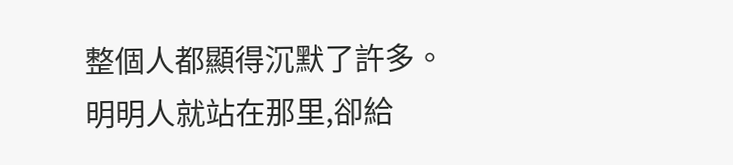整個人都顯得沉默了許多。
明明人就站在那里,卻給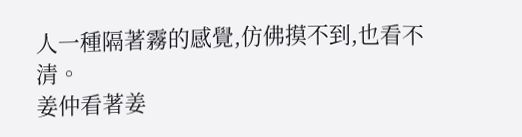人一種隔著霧的感覺,仿佛摸不到,也看不清。
姜仲看著姜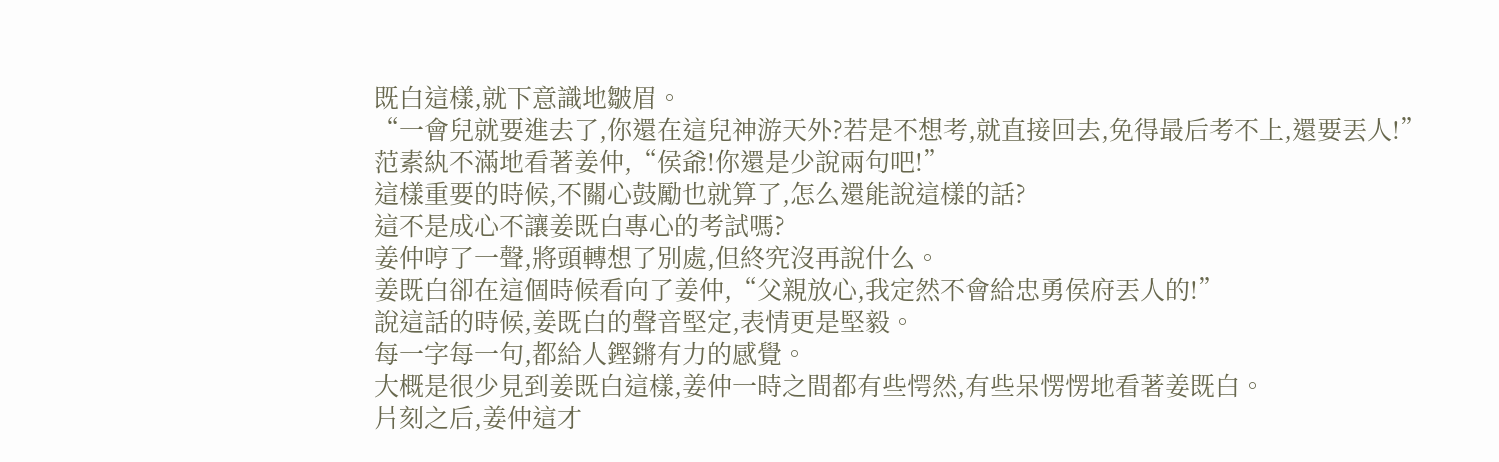既白這樣,就下意識地皺眉。
“一會兒就要進去了,你還在這兒神游天外?若是不想考,就直接回去,免得最后考不上,還要丟人!”
范素紈不滿地看著姜仲,“侯爺!你還是少說兩句吧!”
這樣重要的時候,不關心鼓勵也就算了,怎么還能說這樣的話?
這不是成心不讓姜既白專心的考試嗎?
姜仲哼了一聲,將頭轉想了別處,但終究沒再說什么。
姜既白卻在這個時候看向了姜仲,“父親放心,我定然不會給忠勇侯府丟人的!”
說這話的時候,姜既白的聲音堅定,表情更是堅毅。
每一字每一句,都給人鏗鏘有力的感覺。
大概是很少見到姜既白這樣,姜仲一時之間都有些愕然,有些呆愣愣地看著姜既白。
片刻之后,姜仲這才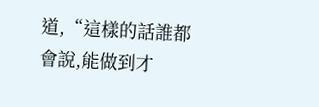道,“這樣的話誰都會說,能做到才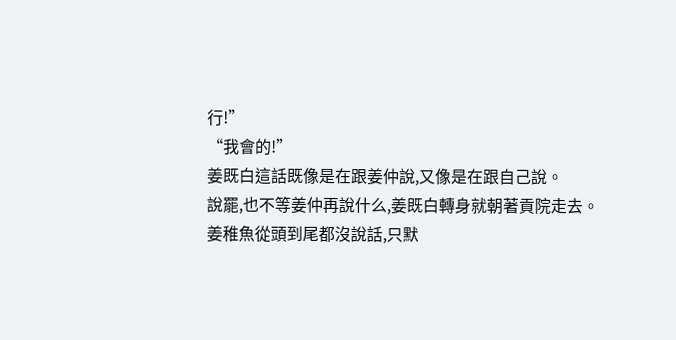行!”
“我會的!”
姜既白這話既像是在跟姜仲說,又像是在跟自己說。
說罷,也不等姜仲再說什么,姜既白轉身就朝著貢院走去。
姜稚魚從頭到尾都沒說話,只默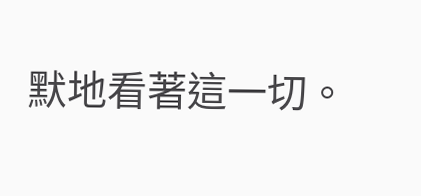默地看著這一切。